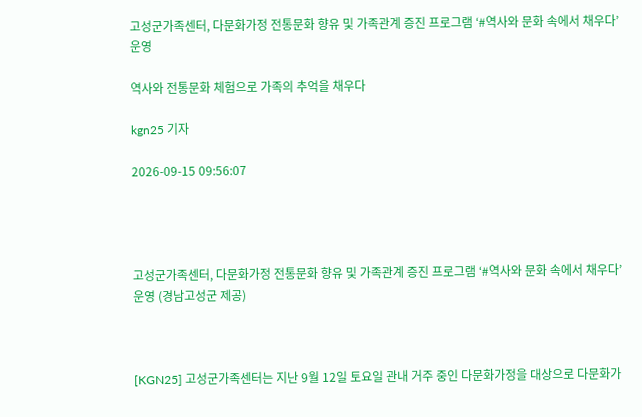고성군가족센터, 다문화가정 전통문화 향유 및 가족관계 증진 프로그램 ‘#역사와 문화 속에서 채우다’운영

역사와 전통문화 체험으로 가족의 추억을 채우다

kgn25 기자

2026-09-15 09:56:07




고성군가족센터, 다문화가정 전통문화 향유 및 가족관계 증진 프로그램 ‘#역사와 문화 속에서 채우다’운영 (경남고성군 제공)



[KGN25] 고성군가족센터는 지난 9월 12일 토요일 관내 거주 중인 다문화가정을 대상으로 다문화가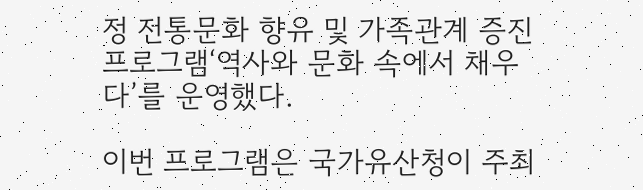정 전통문화 향유 및 가족관계 증진 프로그램‘역사와 문화 속에서 채우다’를 운영했다.

이번 프로그램은 국가유산청이 주최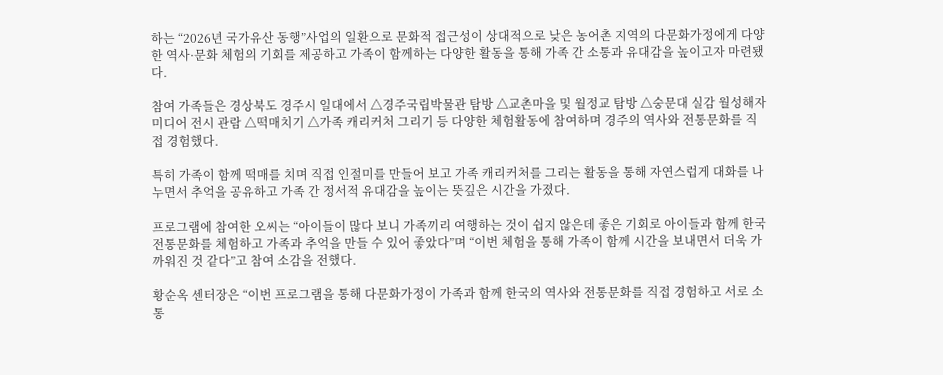하는 “2026년 국가유산 동행”사업의 일환으로 문화적 접근성이 상대적으로 낮은 농어촌 지역의 다문화가정에게 다양한 역사·문화 체험의 기회를 제공하고 가족이 함께하는 다양한 활동을 통해 가족 간 소통과 유대감을 높이고자 마련됐다.

참여 가족들은 경상북도 경주시 일대에서 △경주국립박물관 탐방 △교촌마을 및 월정교 탐방 △숭문대 실감 월성해자 미디어 전시 관람 △떡매치기 △가족 캐리커처 그리기 등 다양한 체험활동에 참여하며 경주의 역사와 전통문화를 직접 경험했다.

특히 가족이 함께 떡매를 치며 직접 인절미를 만들어 보고 가족 캐리커처를 그리는 활동을 통해 자연스럽게 대화를 나누면서 추억을 공유하고 가족 간 정서적 유대감을 높이는 뜻깊은 시간을 가졌다.

프로그램에 참여한 오씨는 “아이들이 많다 보니 가족끼리 여행하는 것이 쉽지 않은데 좋은 기회로 아이들과 함께 한국 전통문화를 체험하고 가족과 추억을 만들 수 있어 좋았다”며 “이번 체험을 통해 가족이 함께 시간을 보내면서 더욱 가까워진 것 같다”고 참여 소감을 전했다.

황순옥 센터장은 “이번 프로그램을 통해 다문화가정이 가족과 함께 한국의 역사와 전통문화를 직접 경험하고 서로 소통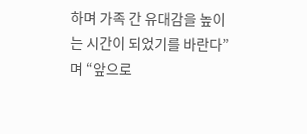하며 가족 간 유대감을 높이는 시간이 되었기를 바란다”며 “앞으로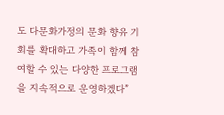도 다문화가정의 문화 향유 기회를 확대하고 가족이 함께 참여할 수 있는 다양한 프로그램을 지속적으로 운영하겠다”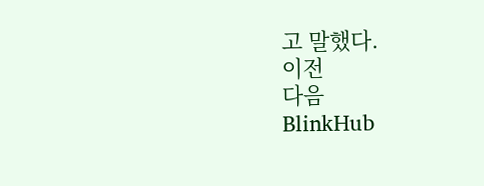고 말했다.
이전
다음
BlinkHub